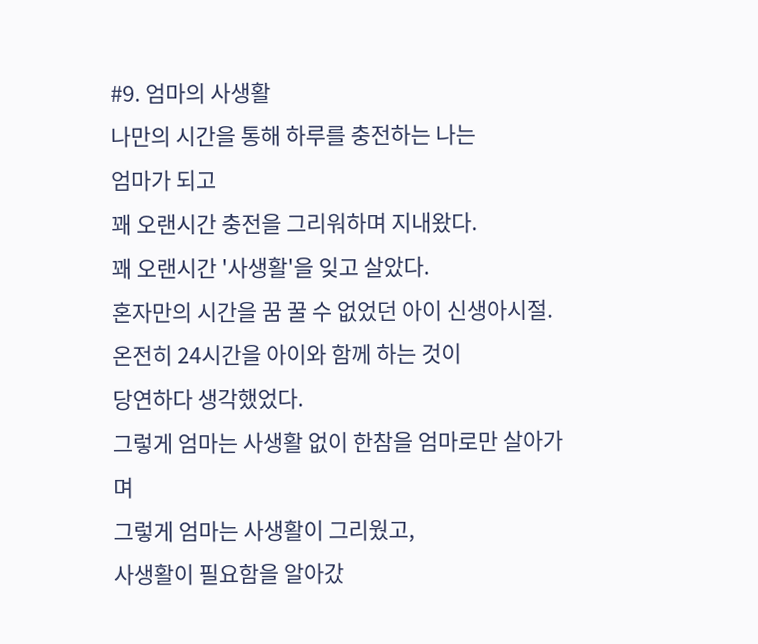#9. 엄마의 사생활
나만의 시간을 통해 하루를 충전하는 나는
엄마가 되고
꽤 오랜시간 충전을 그리워하며 지내왔다.
꽤 오랜시간 '사생활'을 잊고 살았다.
혼자만의 시간을 꿈 꿀 수 없었던 아이 신생아시절.
온전히 24시간을 아이와 함께 하는 것이
당연하다 생각했었다.
그렇게 엄마는 사생활 없이 한참을 엄마로만 살아가며
그렇게 엄마는 사생활이 그리웠고,
사생활이 필요함을 알아갔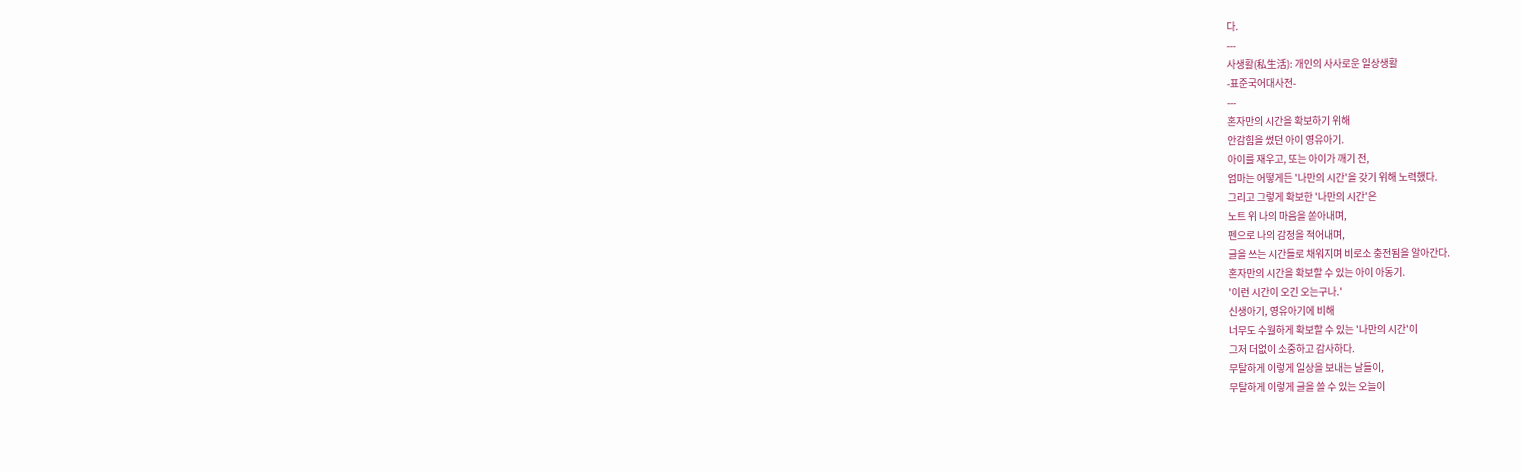다.
---
사생활(私生活): 개인의 사사로운 일상생활
-표준국어대사전-
---
혼자만의 시간을 확보하기 위해
안감힘을 썼던 아이 영유아기.
아이를 재우고, 또는 아이가 깨기 전,
엄마는 어떻게든 '나만의 시간'을 갖기 위해 노력했다.
그리고 그렇게 확보한 '나만의 시간'은
노트 위 나의 마음을 쏟아내며,
펜으로 나의 감정을 적어내며,
글을 쓰는 시간들로 채워지며 비로소 충전됨을 알아간다.
혼자만의 시간을 확보할 수 있는 아이 아동기.
'이런 시간이 오긴 오는구나.'
신생아기, 영유아기에 비해
너무도 수월하게 확보할 수 있는 '나만의 시간'이
그저 더없이 소중하고 감사하다.
무탈하게 이렇게 일상을 보내는 날들이,
무탈하게 이렇게 글을 쓸 수 있는 오늘이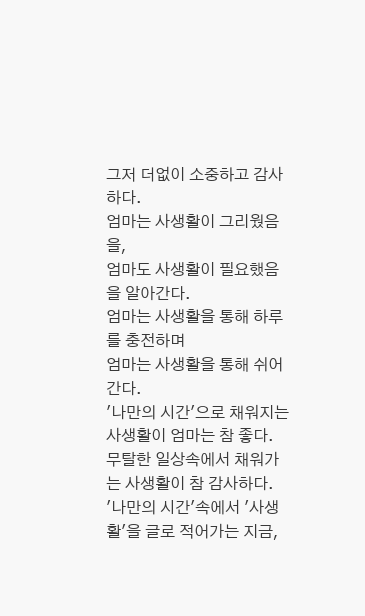그저 더없이 소중하고 감사하다.
엄마는 사생활이 그리웠음을,
엄마도 사생활이 필요했음을 알아간다.
엄마는 사생활을 통해 하루를 충전하며
엄마는 사생활을 통해 쉬어간다.
'나만의 시간'으로 채워지는 사생활이 엄마는 참 좋다.
무탈한 일상속에서 채워가는 사생활이 참 감사하다.
'나만의 시간'속에서 '사생활'을 글로 적어가는 지금,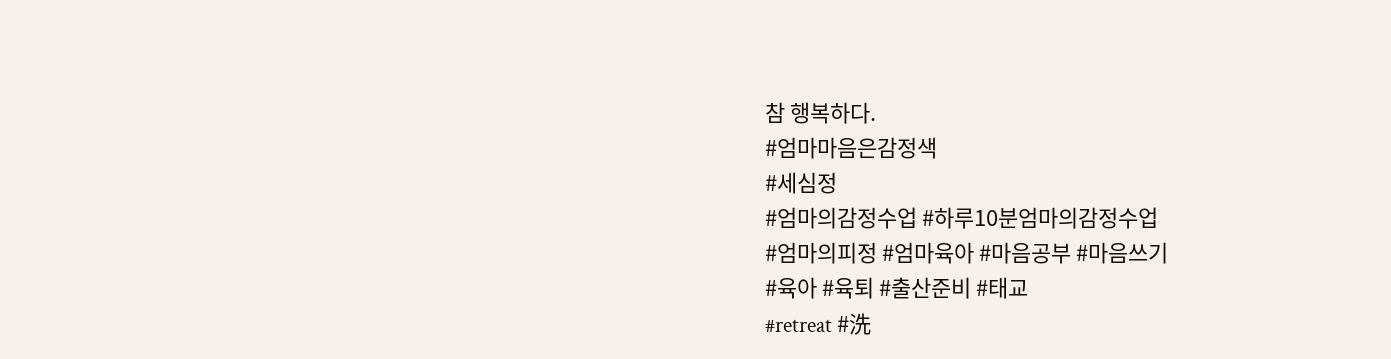참 행복하다.
#엄마마음은감정색
#세심정
#엄마의감정수업 #하루10분엄마의감정수업
#엄마의피정 #엄마육아 #마음공부 #마음쓰기
#육아 #육퇴 #출산준비 #태교
#retreat #洗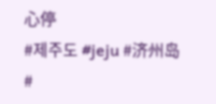心停
#제주도 #jeju #济州岛
#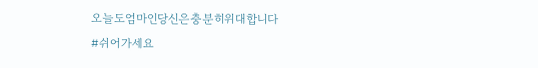오늘도엄마인당신은충분히위대합니다
#쉬어가세요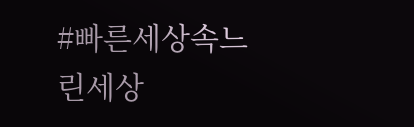#빠른세상속느린세상